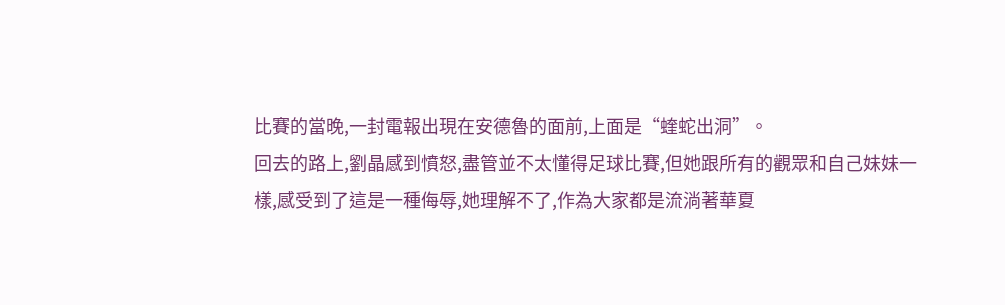比賽的當晚,一封電報出現在安德魯的面前,上面是“蝰蛇出洞”。
回去的路上,劉晶感到憤怒,盡管並不太懂得足球比賽,但她跟所有的觀眾和自己妹妹一樣,感受到了這是一種侮辱,她理解不了,作為大家都是流淌著華夏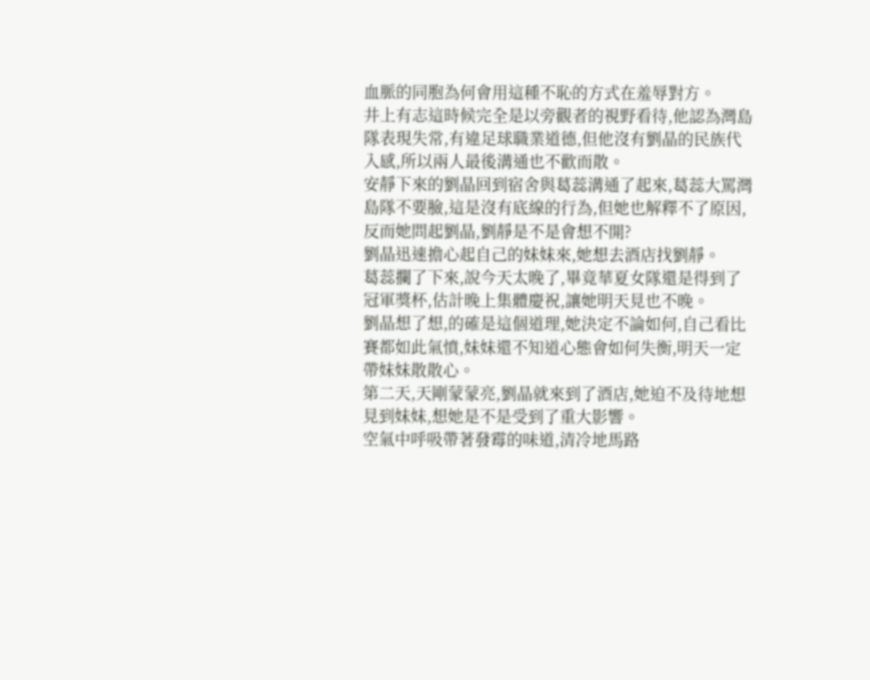血脈的同胞為何會用這種不恥的方式在羞辱對方。
井上有志這時候完全是以旁觀者的視野看待,他認為灣島隊表現失常,有違足球職業道德,但他沒有劉晶的民族代入感,所以兩人最後溝通也不歡而散。
安靜下來的劉晶回到宿舍與葛蕊溝通了起來,葛蕊大罵灣島隊不要臉,這是沒有底線的行為,但她也解釋不了原因,反而她問起劉晶,劉靜是不是會想不開?
劉晶迅速擔心起自己的妹妹來,她想去酒店找劉靜。
葛蕊攔了下來,說今天太晚了,畢竟華夏女隊還是得到了冠軍獎杯,估計晚上集體慶祝,讓她明天見也不晚。
劉晶想了想,的確是這個道理,她決定不論如何,自己看比賽都如此氣憤,妹妹還不知道心態會如何失衡,明天一定帶妹妹散散心。
第二天,天剛蒙蒙亮,劉晶就來到了酒店,她迫不及待地想見到妹妹,想她是不是受到了重大影響。
空氣中呼吸帶著發霉的味道,清冷地馬路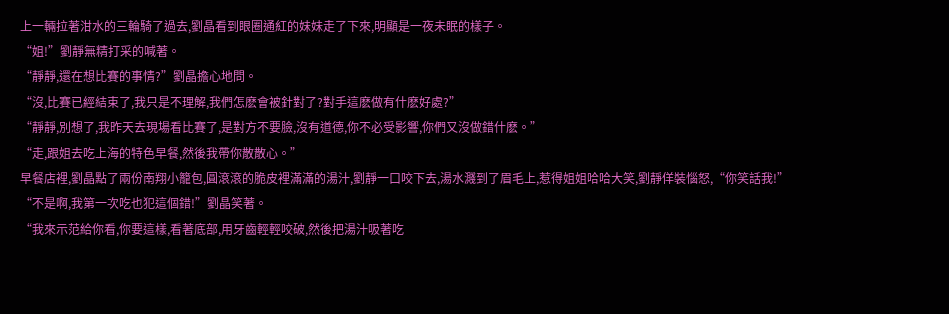上一輛拉著泔水的三輪騎了過去,劉晶看到眼圈通紅的妹妹走了下來,明顯是一夜未眠的樣子。
“姐!”劉靜無精打采的喊著。
“靜靜,還在想比賽的事情?”劉晶擔心地問。
“沒,比賽已經結束了,我只是不理解,我們怎麽會被針對了?對手這麽做有什麽好處?”
“靜靜,別想了,我昨天去現場看比賽了,是對方不要臉,沒有道德,你不必受影響,你們又沒做錯什麽。”
“走,跟姐去吃上海的特色早餐,然後我帶你散散心。”
早餐店裡,劉晶點了兩份南翔小籠包,圓滾滾的脆皮裡滿滿的湯汁,劉靜一口咬下去,湯水濺到了眉毛上,惹得姐姐哈哈大笑,劉靜佯裝惱怒,“你笑話我!”
“不是啊,我第一次吃也犯這個錯!”劉晶笑著。
“我來示范給你看,你要這樣,看著底部,用牙齒輕輕咬破,然後把湯汁吸著吃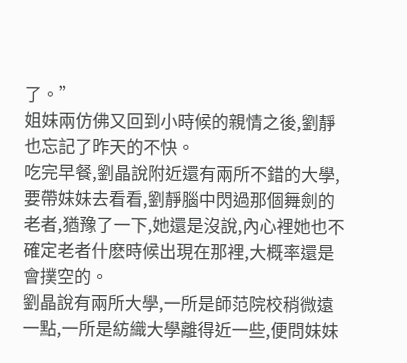了。”
姐妹兩仿佛又回到小時候的親情之後,劉靜也忘記了昨天的不快。
吃完早餐,劉晶說附近還有兩所不錯的大學,要帶妹妹去看看,劉靜腦中閃過那個舞劍的老者,猶豫了一下,她還是沒說,內心裡她也不確定老者什麽時候出現在那裡,大概率還是會撲空的。
劉晶說有兩所大學,一所是師范院校稍微遠一點,一所是紡織大學離得近一些,便問妹妹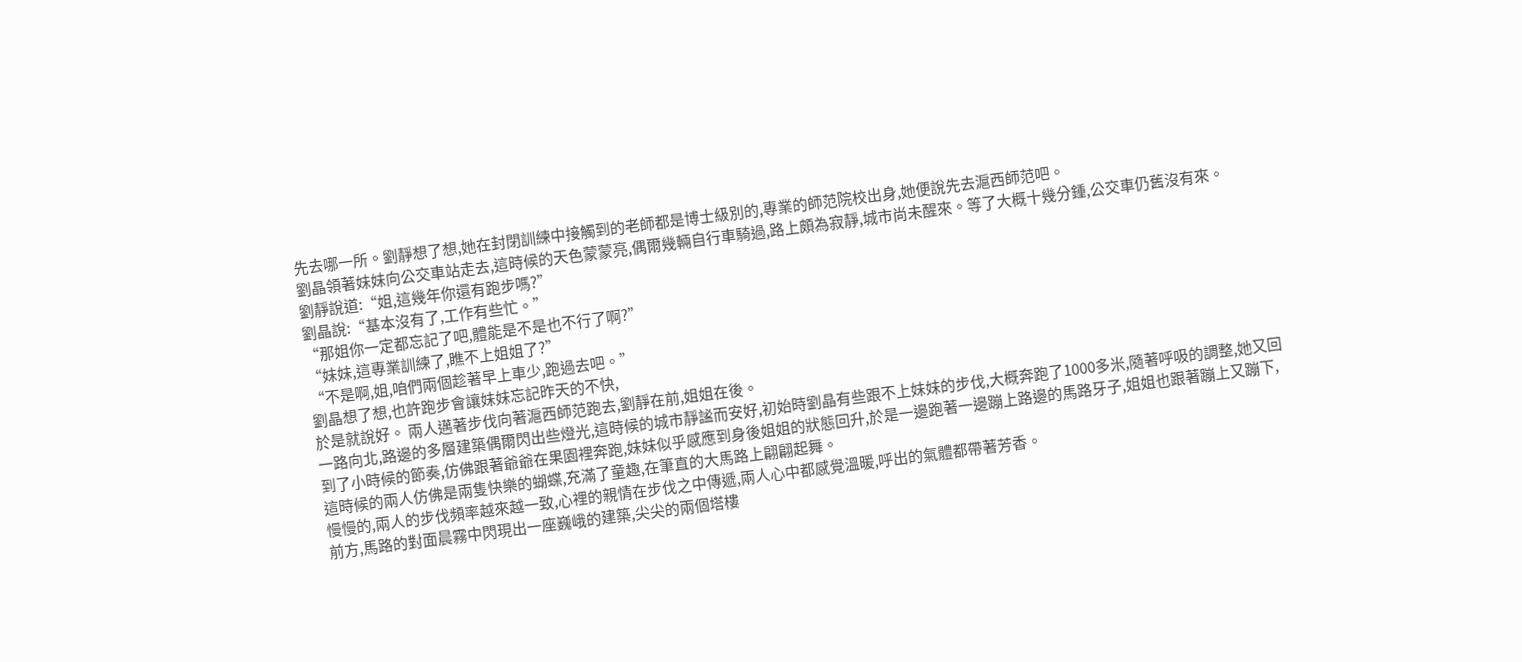先去哪一所。劉靜想了想,她在封閉訓練中接觸到的老師都是博士級別的,專業的師范院校出身,她便說先去滬西師范吧。
劉晶領著妹妹向公交車站走去,這時候的天色蒙蒙亮,偶爾幾輛自行車騎過,路上頗為寂靜,城市尚未醒來。等了大概十幾分鍾,公交車仍舊沒有來。
劉靜說道:“姐,這幾年你還有跑步嗎?”
劉晶說:“基本沒有了,工作有些忙。”
“那姐你一定都忘記了吧,體能是不是也不行了啊?”
“妹妹,這專業訓練了,瞧不上姐姐了?”
“不是啊,姐,咱們兩個趁著早上車少,跑過去吧。”
劉晶想了想,也許跑步會讓妹妹忘記昨天的不快,
於是就說好。 兩人邁著步伐向著滬西師范跑去,劉靜在前,姐姐在後。
一路向北,路邊的多層建築偶爾閃出些燈光,這時候的城市靜謐而安好,初始時劉晶有些跟不上妹妹的步伐,大概奔跑了1000多米,隨著呼吸的調整,她又回到了小時候的節奏,仿佛跟著爺爺在果園裡奔跑,妹妹似乎感應到身後姐姐的狀態回升,於是一邊跑著一邊蹦上路邊的馬路牙子,姐姐也跟著蹦上又蹦下,這時候的兩人仿佛是兩隻快樂的蝴蝶,充滿了童趣,在筆直的大馬路上翩翩起舞。
慢慢的,兩人的步伐頻率越來越一致,心裡的親情在步伐之中傳遞,兩人心中都感覺溫暖,呼出的氣體都帶著芳香。
前方,馬路的對面晨霧中閃現出一座巍峨的建築,尖尖的兩個塔樓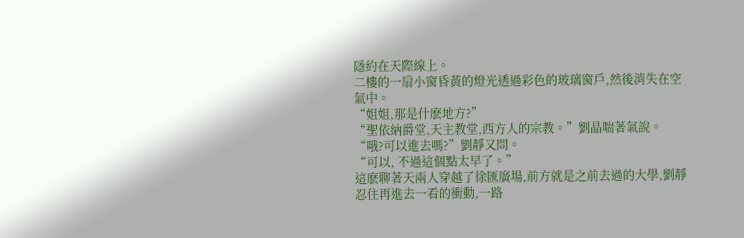隱約在天際線上。
二樓的一扇小窗昏黃的燈光透過彩色的玻璃窗戶,然後消失在空氣中。
“姐姐,那是什麽地方?”
“聖依納爵堂,天主教堂,西方人的宗教。”劉晶喘著氣說。
“哦?可以進去嗎?”劉靜又問。
“可以, 不過這個點太早了。”
這麽聊著天兩人穿越了徐匯廣場,前方就是之前去過的大學,劉靜忍住再進去一看的衝動,一路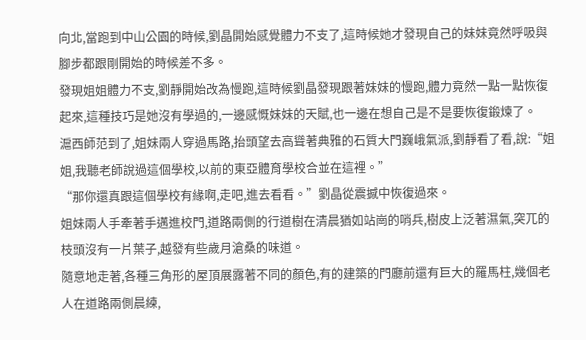向北,當跑到中山公園的時候,劉晶開始感覺體力不支了,這時候她才發現自己的妹妹竟然呼吸與腳步都跟剛開始的時候差不多。
發現姐姐體力不支,劉靜開始改為慢跑,這時候劉晶發現跟著妹妹的慢跑,體力竟然一點一點恢復起來,這種技巧是她沒有學過的,一邊感慨妹妹的天賦,也一邊在想自己是不是要恢復鍛煉了。
滬西師范到了,姐妹兩人穿過馬路,抬頭望去高聳著典雅的石質大門巍峨氣派,劉靜看了看,說:“姐姐,我聽老師說過這個學校,以前的東亞體育學校合並在這裡。”
“那你還真跟這個學校有緣啊,走吧,進去看看。”劉晶從震撼中恢復過來。
姐妹兩人手牽著手邁進校門,道路兩側的行道樹在清晨猶如站崗的哨兵,樹皮上泛著濕氣,突兀的枝頭沒有一片葉子,越發有些歲月滄桑的味道。
隨意地走著,各種三角形的屋頂展露著不同的顏色,有的建築的門廳前還有巨大的羅馬柱,幾個老人在道路兩側晨練,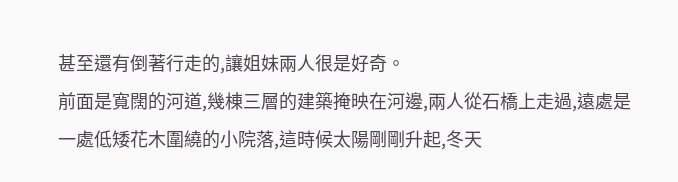甚至還有倒著行走的,讓姐妹兩人很是好奇。
前面是寬闊的河道,幾棟三層的建築掩映在河邊,兩人從石橋上走過,遠處是一處低矮花木圍繞的小院落,這時候太陽剛剛升起,冬天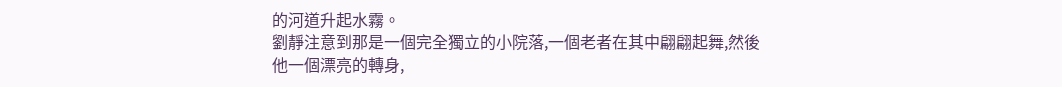的河道升起水霧。
劉靜注意到那是一個完全獨立的小院落,一個老者在其中翩翩起舞,然後他一個漂亮的轉身,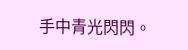手中青光閃閃。